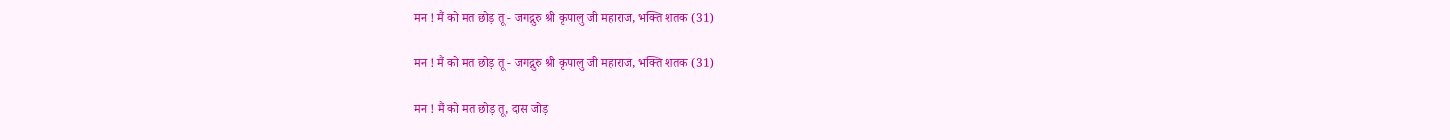मन ! मैं को मत छोड़ तू - जगद्गुरु श्री कृपालु जी महाराज, भक्ति शतक (31)

मन ! मैं को मत छोड़ तू - जगद्गुरु श्री कृपालु जी महाराज, भक्ति शतक (31)

मन ! मैं को मत छोड़ तू, दास जोड़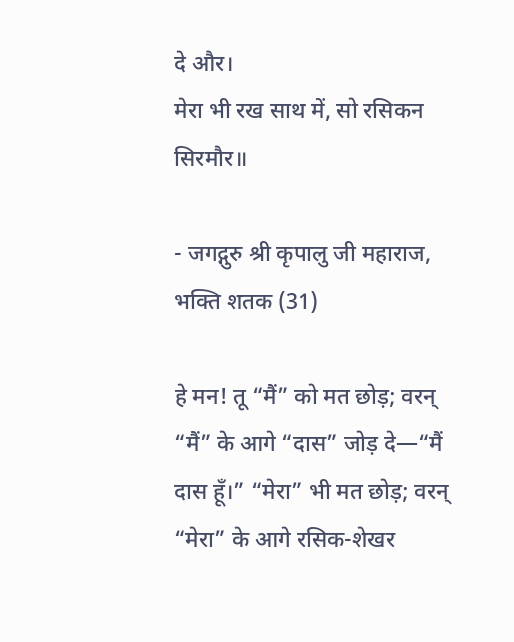दे और।
मेरा भी रख साथ में, सो रसिकन सिरमौर॥

- जगद्गुरु श्री कृपालु जी महाराज, भक्ति शतक (31)

हे मन! तू “मैं” को मत छोड़; वरन् “मैं” के आगे “दास” जोड़ दे—“मैं दास हूँ।” “मेरा” भी मत छोड़; वरन् “मेरा” के आगे रसिक-शेखर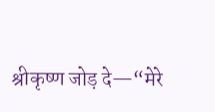श्रीकृष्ण जोड़ दे—“मेरे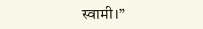स्वामी।”